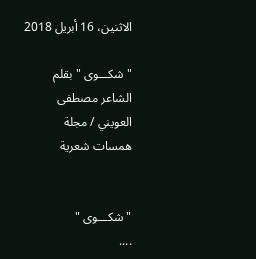الاثنين، 16 أبريل 2018

" شكـــوى " بقلم الشاعر مصطفى العويني / مجلة همسات شعرية


" شكـــوى "
....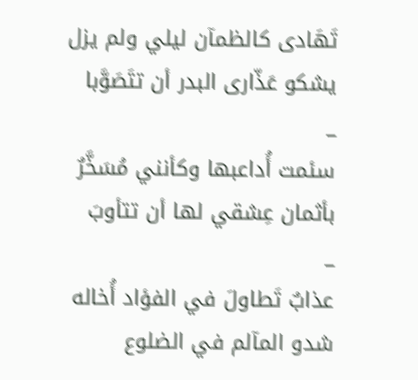تَهَادى كالظمآن ليلي ولم يزل
يشكو عَذّارى البدر أن تتَصَوَّبا
_
سئمت أُداعبها وكأنني مُسَخَّرٌ
بأثمان عِشقي لها أن تتأوبَ
_
عذابٌ تَطاولَ في الفؤاد أُخاله
شدو المآلم في الضلوع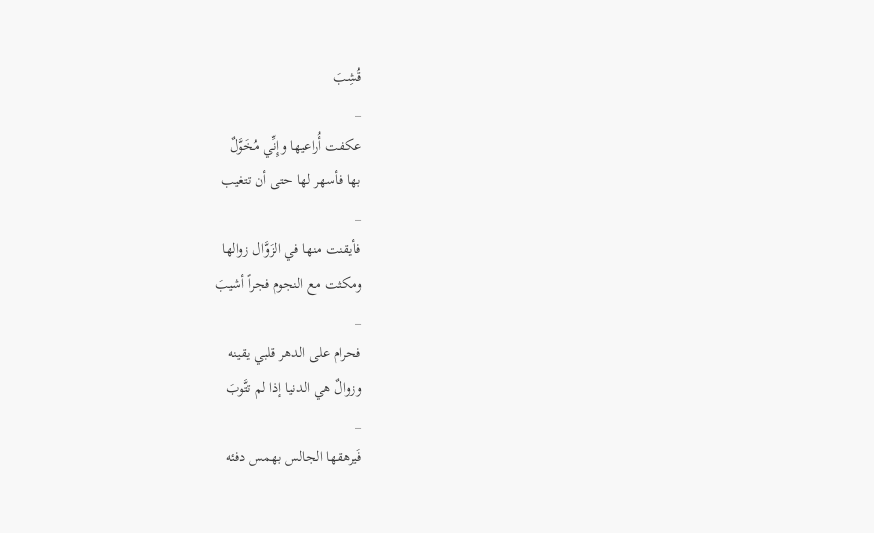قُشِبَ
_
عكفت أُراعيها وإِنِّي مُخَوَّلٌ
بها فأسهر لها حتى أن تتغيب
_
فأيقنت منها في الزَوَّال زوالها
ومكثت مع النجوم فجراً أشيبَ
_
فحرام على الدهر قلبي يقينه
وزوالٌ هي الدنيا إذا لم تتَّوبَ
_
فَيرهقها الجالس بهمس دفئه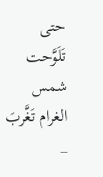حتى تَلَوَّحت شمس الغرام تَغَّربَ
_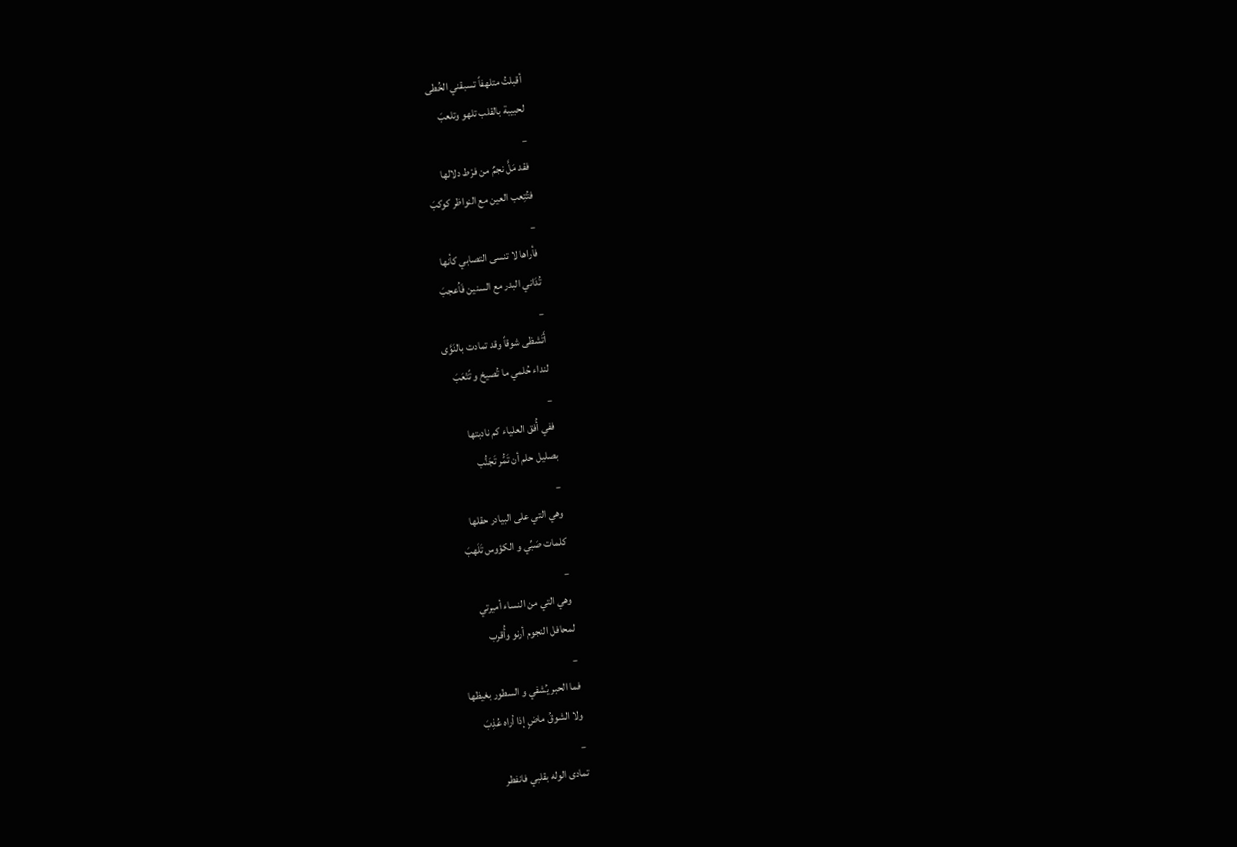أقبلتُ متلهفاً تسبقني الخُطى
لحبيبة بالقلب تلهو وتلعبَ
_
فقد مَلَّ نجمٌ من فرْط دلالها
فتُتِعب العين مع النواظر كوكبَ
_
فأراها لا تنسى التصابي كأنها
تُدَاني البدر مع السنين فَاُعجبَ
_
أَتَشظى شوقاً وقد تمادت بالنَوَّى
لنداء حُلمي ما تُصيخ و تًتْعَبَ
_
ففي أُفق العلياء كم نادبتها
بصليل حلم أن تَمُّر تَجَنُّب
_
وهي التي على البيادر حقلها
كلمات صَبِّي و الكؤوس تَلَهبَ
_
وهي التي من النساء أميرتي
لمحافل النجوم أرنو وأُقرب
_
فما الحبر يُشفي و السطور بغيظها
ولا الشوقُ ماضٍ إذا أراه عُذِبَ
_
تمادى الوله بقلبي فانفطر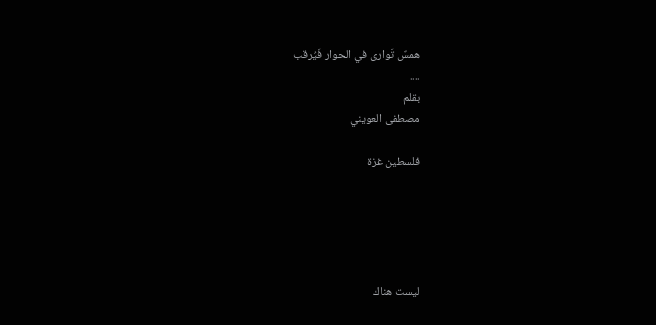همسٌ تَوارى في الحوار فَيُرقب
....
بقلم
مصطفى العويني

فلسطين غزة





ليست هناك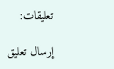تعليقات:

إرسال تعليق